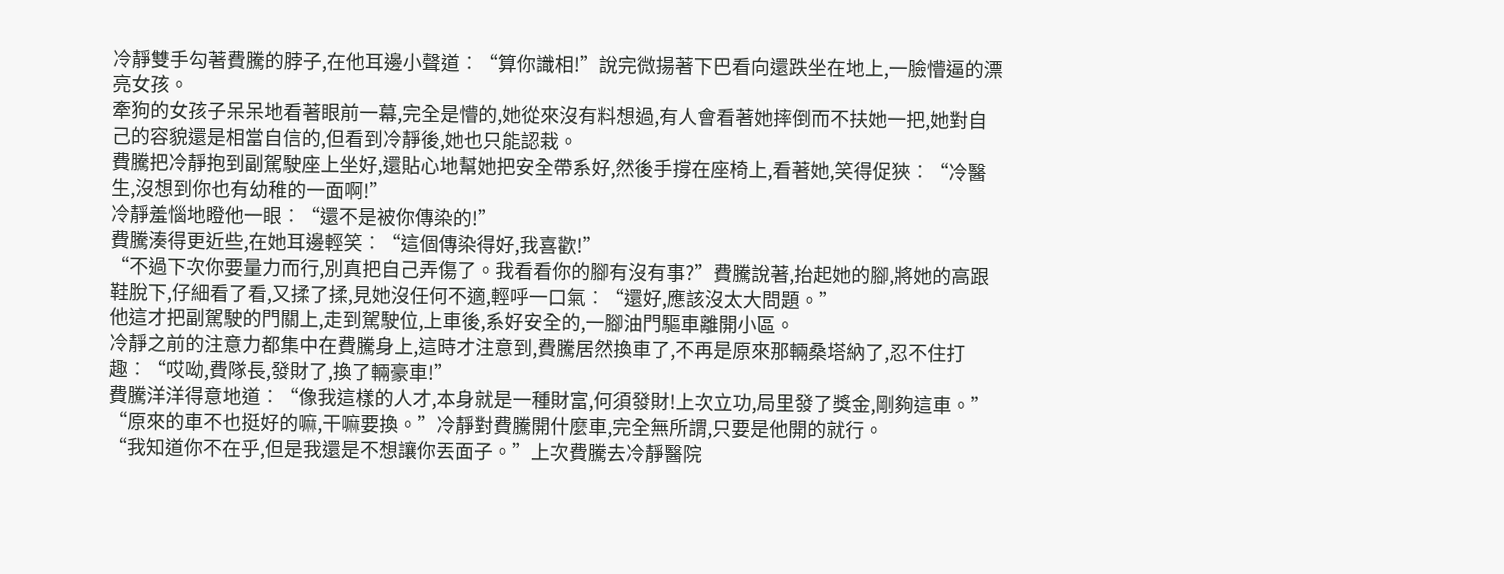冷靜雙手勾著費騰的脖子,在他耳邊小聲道︰“算你識相!”說完微揚著下巴看向還跌坐在地上,一臉懵逼的漂亮女孩。
牽狗的女孩子呆呆地看著眼前一幕,完全是懵的,她從來沒有料想過,有人會看著她摔倒而不扶她一把,她對自己的容貌還是相當自信的,但看到冷靜後,她也只能認栽。
費騰把冷靜抱到副駕駛座上坐好,還貼心地幫她把安全帶系好,然後手撐在座椅上,看著她,笑得促狹︰“冷醫生,沒想到你也有幼稚的一面啊!”
冷靜羞惱地瞪他一眼︰“還不是被你傳染的!”
費騰湊得更近些,在她耳邊輕笑︰“這個傳染得好,我喜歡!”
“不過下次你要量力而行,別真把自己弄傷了。我看看你的腳有沒有事?”費騰說著,抬起她的腳,將她的高跟鞋脫下,仔細看了看,又揉了揉,見她沒任何不適,輕呼一口氣︰“還好,應該沒太大問題。”
他這才把副駕駛的門關上,走到駕駛位,上車後,系好安全的,一腳油門驅車離開小區。
冷靜之前的注意力都集中在費騰身上,這時才注意到,費騰居然換車了,不再是原來那輛桑塔納了,忍不住打趣︰“哎呦,費隊長,發財了,換了輛豪車!”
費騰洋洋得意地道︰“像我這樣的人才,本身就是一種財富,何須發財!上次立功,局里發了獎金,剛夠這車。”
“原來的車不也挺好的嘛,干嘛要換。”冷靜對費騰開什麼車,完全無所謂,只要是他開的就行。
“我知道你不在乎,但是我還是不想讓你丟面子。”上次費騰去冷靜醫院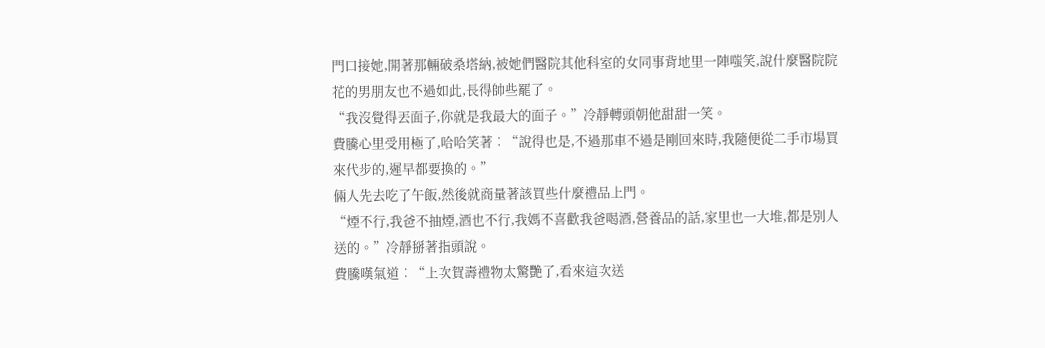門口接她,開著那輛破桑塔納,被她們醫院其他科室的女同事背地里一陣嗤笑,說什麼醫院院花的男朋友也不過如此,長得帥些罷了。
“我沒覺得丟面子,你就是我最大的面子。”冷靜轉頭朝他甜甜一笑。
費騰心里受用極了,哈哈笑著︰“說得也是,不過那車不過是剛回來時,我隨便從二手市場買來代步的,遲早都要換的。”
倆人先去吃了午飯,然後就商量著該買些什麼禮品上門。
“煙不行,我爸不抽煙,酒也不行,我媽不喜歡我爸喝酒,營養品的話,家里也一大堆,都是別人送的。”冷靜掰著指頭說。
費騰嘆氣道︰“上次賀壽禮物太驚艷了,看來這次送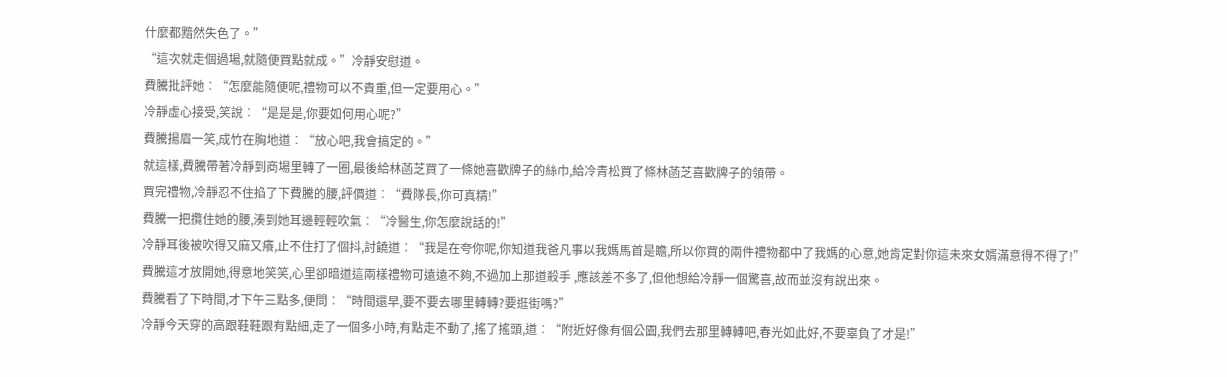什麼都黯然失色了。”
“這次就走個過場,就隨便買點就成。”冷靜安慰道。
費騰批評她︰“怎麼能隨便呢,禮物可以不貴重,但一定要用心。”
冷靜虛心接受,笑說︰“是是是,你要如何用心呢?”
費騰揚眉一笑,成竹在胸地道︰“放心吧,我會搞定的。”
就這樣,費騰帶著冷靜到商場里轉了一圈,最後給林菡芝買了一條她喜歡牌子的絲巾,給冷青松買了條林菡芝喜歡牌子的領帶。
買完禮物,冷靜忍不住掐了下費騰的腰,評價道︰“費隊長,你可真精!”
費騰一把攬住她的腰,湊到她耳邊輕輕吹氣︰“冷醫生,你怎麼說話的!”
冷靜耳後被吹得又麻又癢,止不住打了個抖,討饒道︰“我是在夸你呢,你知道我爸凡事以我媽馬首是瞻,所以你買的兩件禮物都中了我媽的心意,她肯定對你這未來女婿滿意得不得了!”
費騰這才放開她,得意地笑笑,心里卻暗道這兩樣禮物可遠遠不夠,不過加上那道殺手 ,應該差不多了,但他想給冷靜一個驚喜,故而並沒有說出來。
費騰看了下時間,才下午三點多,便問︰“時間還早,要不要去哪里轉轉?要逛街嗎?”
冷靜今天穿的高跟鞋鞋跟有點細,走了一個多小時,有點走不動了,搖了搖頭,道︰“附近好像有個公園,我們去那里轉轉吧,春光如此好,不要辜負了才是!”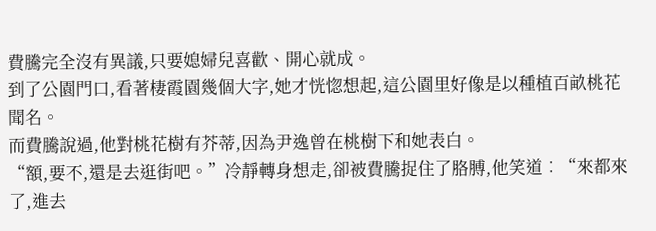費騰完全沒有異議,只要媳婦兒喜歡、開心就成。
到了公園門口,看著棲霞園幾個大字,她才恍惚想起,這公園里好像是以種植百畝桃花聞名。
而費騰說過,他對桃花樹有芥蒂,因為尹逸曾在桃樹下和她表白。
“額,要不,還是去逛街吧。”冷靜轉身想走,卻被費騰捉住了胳膊,他笑道︰“來都來了,進去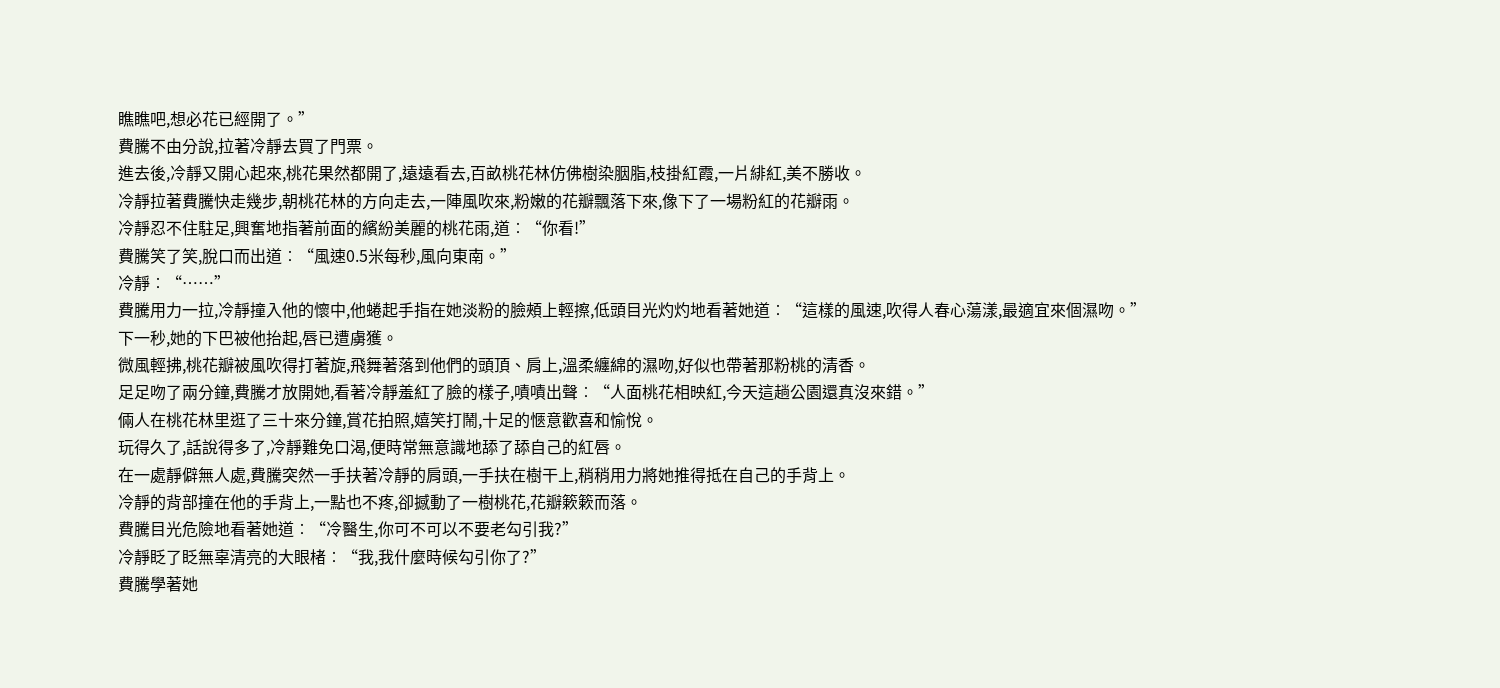瞧瞧吧,想必花已經開了。”
費騰不由分說,拉著冷靜去買了門票。
進去後,冷靜又開心起來,桃花果然都開了,遠遠看去,百畝桃花林仿佛樹染胭脂,枝掛紅霞,一片緋紅,美不勝收。
冷靜拉著費騰快走幾步,朝桃花林的方向走去,一陣風吹來,粉嫩的花瓣飄落下來,像下了一場粉紅的花瓣雨。
冷靜忍不住駐足,興奮地指著前面的繽紛美麗的桃花雨,道︰“你看!”
費騰笑了笑,脫口而出道︰“風速0.5米每秒,風向東南。”
冷靜︰“……”
費騰用力一拉,冷靜撞入他的懷中,他蜷起手指在她淡粉的臉頰上輕擦,低頭目光灼灼地看著她道︰“這樣的風速,吹得人春心蕩漾,最適宜來個濕吻。”
下一秒,她的下巴被他抬起,唇已遭虜獲。
微風輕拂,桃花瓣被風吹得打著旋,飛舞著落到他們的頭頂、肩上,溫柔纏綿的濕吻,好似也帶著那粉桃的清香。
足足吻了兩分鐘,費騰才放開她,看著冷靜羞紅了臉的樣子,嘖嘖出聲︰“人面桃花相映紅,今天這趟公園還真沒來錯。”
倆人在桃花林里逛了三十來分鐘,賞花拍照,嬉笑打鬧,十足的愜意歡喜和愉悅。
玩得久了,話說得多了,冷靜難免口渴,便時常無意識地舔了舔自己的紅唇。
在一處靜僻無人處,費騰突然一手扶著冷靜的肩頭,一手扶在樹干上,稍稍用力將她推得抵在自己的手背上。
冷靜的背部撞在他的手背上,一點也不疼,卻撼動了一樹桃花,花瓣簌簌而落。
費騰目光危險地看著她道︰“冷醫生,你可不可以不要老勾引我?”
冷靜眨了眨無辜清亮的大眼楮︰“我,我什麼時候勾引你了?”
費騰學著她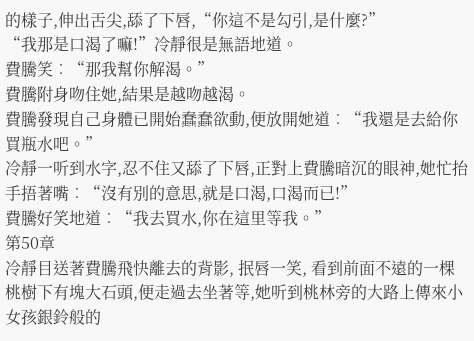的樣子,伸出舌尖,舔了下唇,“你這不是勾引,是什麼?”
“我那是口渴了嘛!”冷靜很是無語地道。
費騰笑︰“那我幫你解渴。”
費騰附身吻住她,結果是越吻越渴。
費騰發現自己身體已開始蠢蠢欲動,便放開她道︰“我還是去給你買瓶水吧。”
冷靜一听到水字,忍不住又舔了下唇,正對上費騰暗沉的眼神,她忙抬手捂著嘴︰“沒有別的意思,就是口渴,口渴而已!”
費騰好笑地道︰“我去買水,你在這里等我。”
第50章
冷靜目送著費騰飛快離去的背影, 抿唇一笑, 看到前面不遠的一棵桃樹下有塊大石頭,便走過去坐著等,她听到桃林旁的大路上傳來小女孩銀鈴般的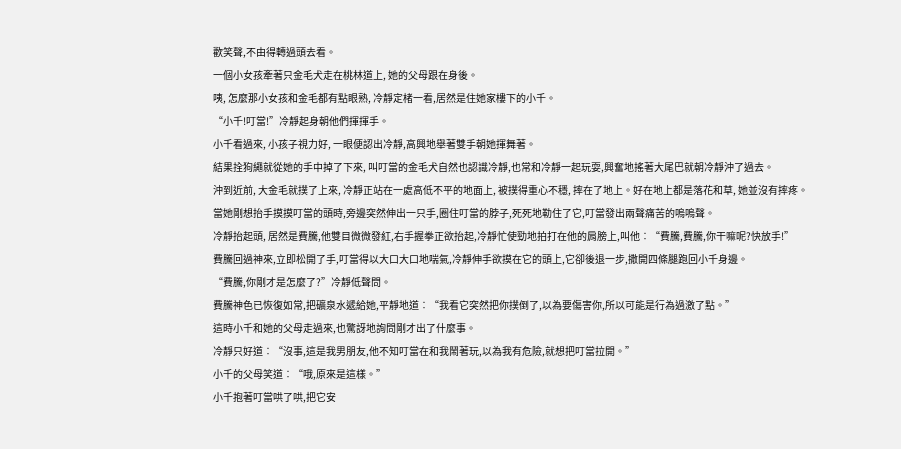歡笑聲,不由得轉過頭去看。
一個小女孩牽著只金毛犬走在桃林道上, 她的父母跟在身後。
咦, 怎麼那小女孩和金毛都有點眼熟, 冷靜定楮一看,居然是住她家樓下的小千。
“小千!叮當!”冷靜起身朝他們揮揮手。
小千看過來, 小孩子視力好, 一眼便認出冷靜,高興地舉著雙手朝她揮舞著。
結果拴狗繩就從她的手中掉了下來, 叫叮當的金毛犬自然也認識冷靜,也常和冷靜一起玩耍,興奮地搖著大尾巴就朝冷靜沖了過去。
沖到近前, 大金毛就撲了上來, 冷靜正站在一處高低不平的地面上, 被撲得重心不穩, 摔在了地上。好在地上都是落花和草, 她並沒有摔疼。
當她剛想抬手摸摸叮當的頭時,旁邊突然伸出一只手,圈住叮當的脖子,死死地勒住了它,叮當發出兩聲痛苦的嗚嗚聲。
冷靜抬起頭, 居然是費騰,他雙目微微發紅,右手握拳正欲抬起,冷靜忙使勁地拍打在他的肩膀上,叫他︰“費騰,費騰,你干嘛呢?快放手!”
費騰回過神來,立即松開了手,叮當得以大口大口地喘氣,冷靜伸手欲摸在它的頭上,它卻後退一步,撒開四條腿跑回小千身邊。
“費騰,你剛才是怎麼了?”冷靜低聲問。
費騰神色已恢復如常,把礦泉水遞給她,平靜地道︰“我看它突然把你撲倒了,以為要傷害你,所以可能是行為過激了點。”
這時小千和她的父母走過來,也驚訝地詢問剛才出了什麼事。
冷靜只好道︰“沒事,這是我男朋友,他不知叮當在和我鬧著玩,以為我有危險,就想把叮當拉開。”
小千的父母笑道︰“哦,原來是這樣。”
小千抱著叮當哄了哄,把它安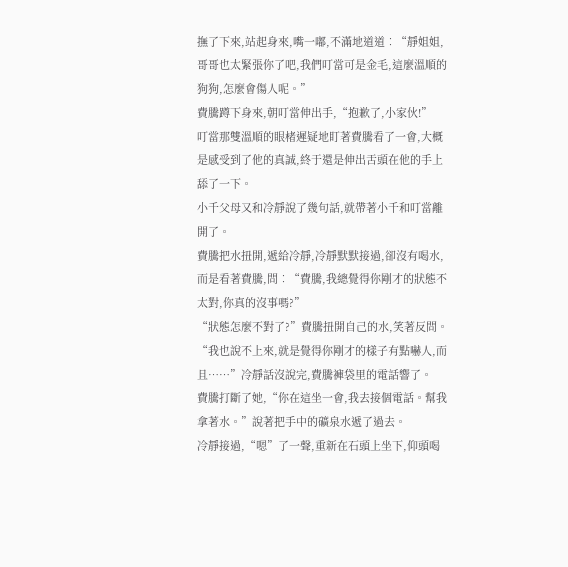撫了下來,站起身來,嘴一嘟,不滿地道道︰“靜姐姐,哥哥也太緊張你了吧,我們叮當可是金毛,這麼溫順的狗狗,怎麼會傷人呢。”
費騰蹲下身來,朝叮當伸出手,“抱歉了,小家伙!”
叮當那雙溫順的眼楮遲疑地盯著費騰看了一會,大概是感受到了他的真誠,終于還是伸出舌頭在他的手上舔了一下。
小千父母又和冷靜說了幾句話,就帶著小千和叮當離開了。
費騰把水扭開,遞給冷靜,冷靜默默接過,卻沒有喝水,而是看著費騰,問︰“費騰,我總覺得你剛才的狀態不太對,你真的沒事嗎?”
“狀態怎麼不對了?”費騰扭開自己的水,笑著反問。
“我也說不上來,就是覺得你剛才的樣子有點嚇人,而且……”冷靜話沒說完,費騰褲袋里的電話響了。
費騰打斷了她,“你在這坐一會,我去接個電話。幫我拿著水。”說著把手中的礦泉水遞了過去。
冷靜接過,“嗯”了一聲,重新在石頭上坐下,仰頭喝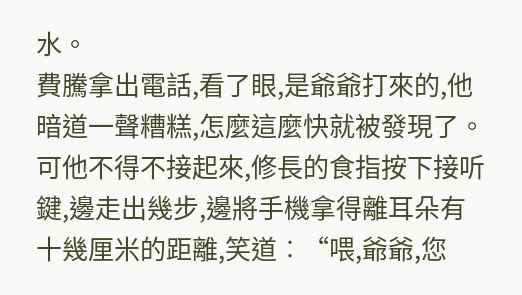水。
費騰拿出電話,看了眼,是爺爺打來的,他暗道一聲糟糕,怎麼這麼快就被發現了。
可他不得不接起來,修長的食指按下接听鍵,邊走出幾步,邊將手機拿得離耳朵有十幾厘米的距離,笑道︰“喂,爺爺,您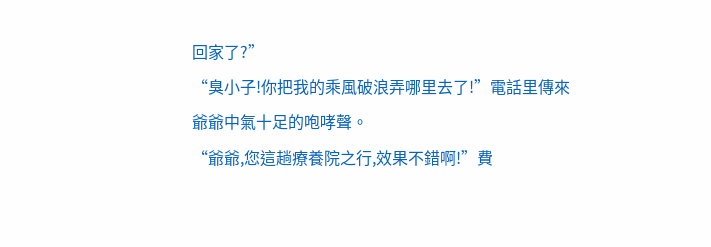回家了?”
“臭小子!你把我的乘風破浪弄哪里去了!”電話里傳來爺爺中氣十足的咆哮聲。
“爺爺,您這趟療養院之行,效果不錯啊!”費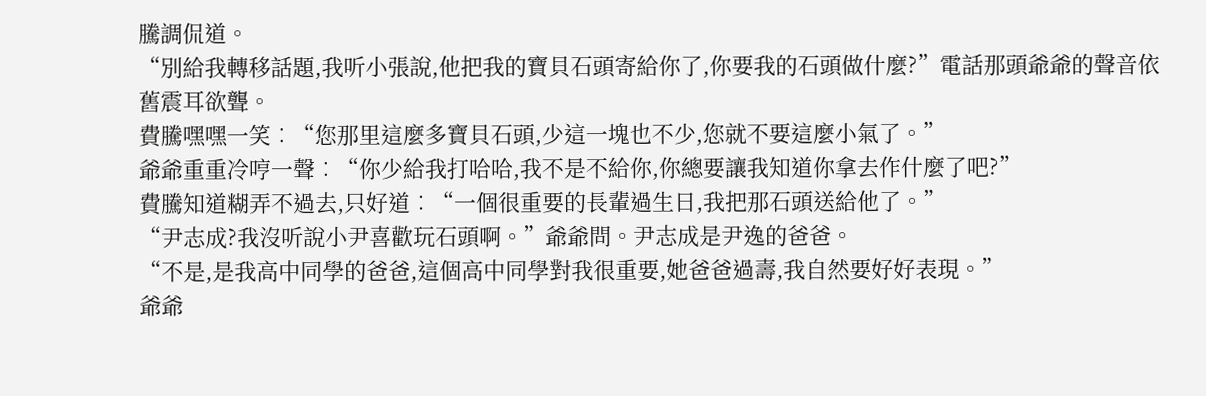騰調侃道。
“別給我轉移話題,我听小張說,他把我的寶貝石頭寄給你了,你要我的石頭做什麼?”電話那頭爺爺的聲音依舊震耳欲聾。
費騰嘿嘿一笑︰“您那里這麼多寶貝石頭,少這一塊也不少,您就不要這麼小氣了。”
爺爺重重冷哼一聲︰“你少給我打哈哈,我不是不給你,你總要讓我知道你拿去作什麼了吧?”
費騰知道糊弄不過去,只好道︰“一個很重要的長輩過生日,我把那石頭送給他了。”
“尹志成?我沒听說小尹喜歡玩石頭啊。”爺爺問。尹志成是尹逸的爸爸。
“不是,是我高中同學的爸爸,這個高中同學對我很重要,她爸爸過壽,我自然要好好表現。”
爺爺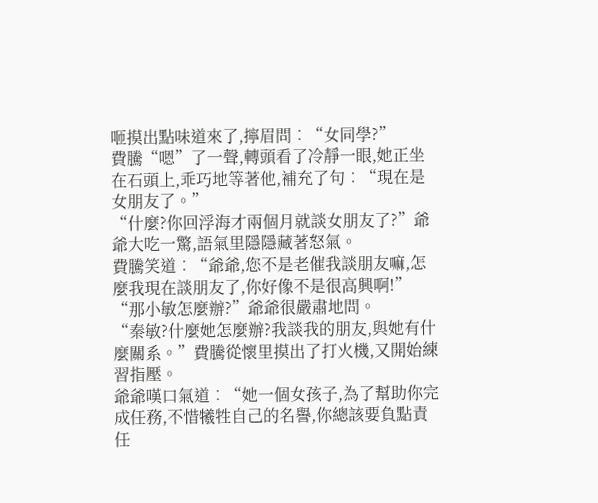咂摸出點味道來了,擰眉問︰“女同學?”
費騰“嗯”了一聲,轉頭看了冷靜一眼,她正坐在石頭上,乖巧地等著他,補充了句︰“現在是女朋友了。”
“什麼?你回浮海才兩個月就談女朋友了?”爺爺大吃一驚,語氣里隱隱藏著怒氣。
費騰笑道︰“爺爺,您不是老催我談朋友嘛,怎麼我現在談朋友了,你好像不是很高興啊!”
“那小敏怎麼辦?”爺爺很嚴肅地問。
“秦敏?什麼她怎麼辦?我談我的朋友,與她有什麼關系。”費騰從懷里摸出了打火機,又開始練習指壓。
爺爺嘆口氣道︰“她一個女孩子,為了幫助你完成任務,不惜犧牲自己的名譽,你總該要負點責任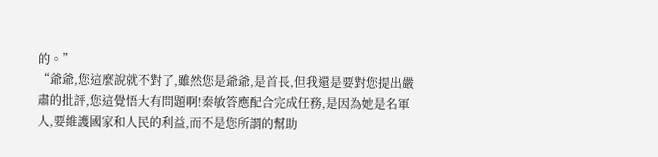的。”
“爺爺,您這麼說就不對了,雖然您是爺爺,是首長,但我還是要對您提出嚴肅的批評,您這覺悟大有問題啊!秦敏答應配合完成任務,是因為她是名軍人,要維護國家和人民的利益,而不是您所謂的幫助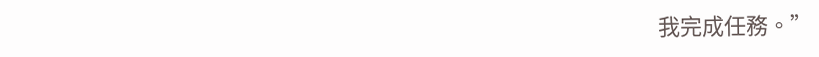我完成任務。”